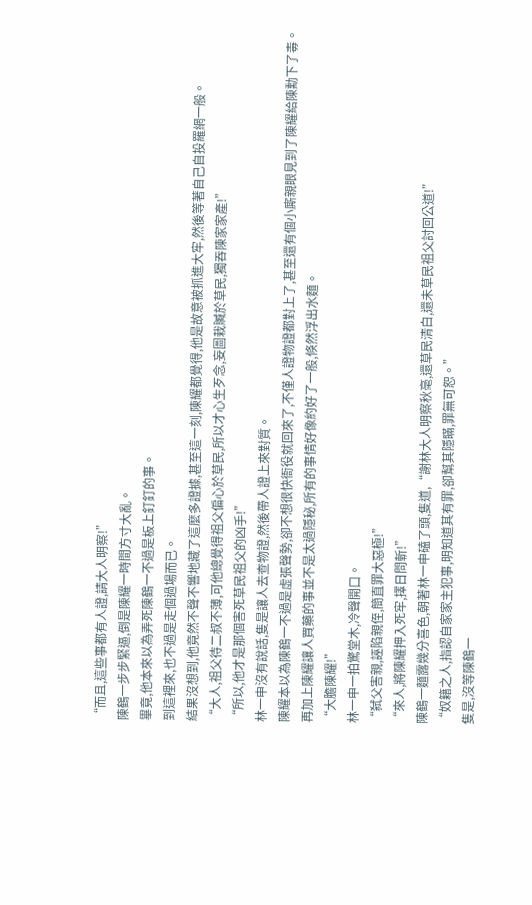“而且,這些事都有人證,請大人明察!”
陳鶴一步步緊逼,倒是陳耀一時間方寸大亂。
畢竟,他本來以為弄死陳鶴一不過是板上釘釘的事。
到這裡來,也不過是走個過場而已。
結果沒想到,他竟然不聲不響地藏了這麼多證據,甚至這一刻,陳耀都覺得,他是故意被抓進大牢,然後等著自己自投羅網一般。
“大人,祖父待二叔不薄,可他總覺得祖父偏心於草民,所以才心生歹念,妄圖栽贓於草民,獨吞陳家家產!”
“所以,他才是那個害死草民祖父的凶手!”
林一申沒有說話,隻是讓人去查物證,然後帶人證上來對質。
陳耀本以為陳鶴一不過是虛張聲勢,卻不想很快衙役就回來了,不僅人證物證都對上了,甚至還有個小廝親眼見到了陳耀給陳勳下了毒。
再加上陳耀讓人買藥的事並不是太過隱秘,所有的事情好像約好了一般,倏然浮出水麵。
“大膽陳耀!”
林一申一拍驚堂木,冷聲開口。
“弑父害親,誣陷親侄,簡直罪大惡極!”
“來人,將陳耀押入死牢,擇日問斬!”
陳鶴一麵露幾分喜色,朝著林一申磕了頭,隻道,“謝林大人明察秋毫,還草民清白,還未草民祖父討回公道!”
“奴籍之人,指認自家家主犯事,明知道其有罪,卻幫其隱瞞,罪無可恕。”
隻是,沒等陳鶴一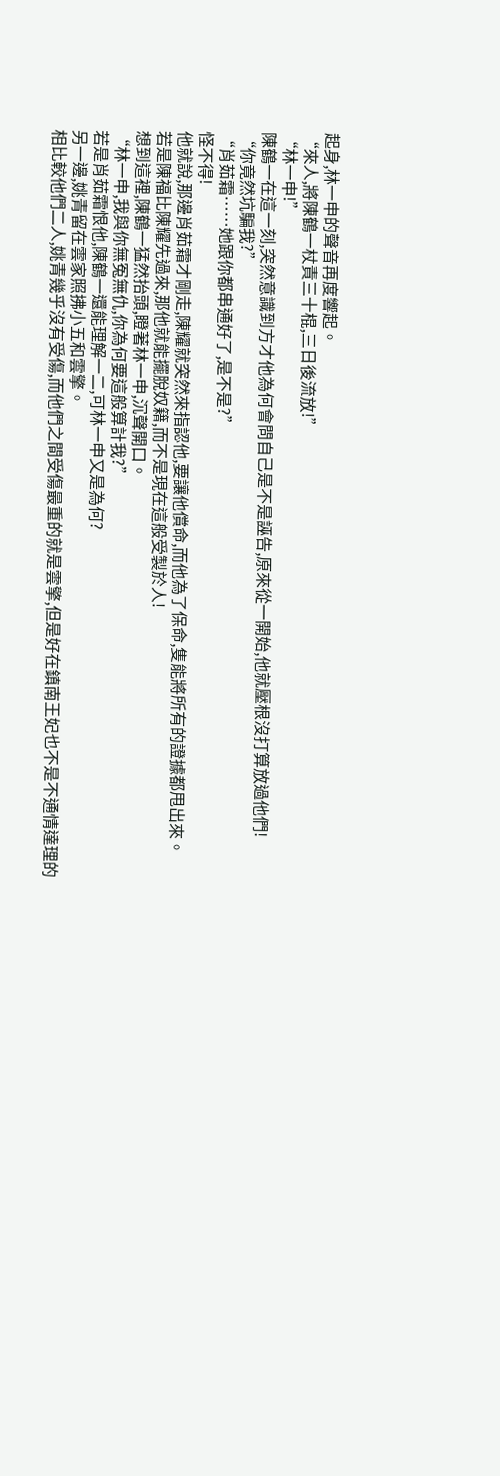起身,林一申的聲音再度響起。
“來人,將陳鶴一杖責三十棍,三日後流放!”
“林一申!”
陳鶴一在這一刻,突然意識到方才他為何會問自己是不是誣告,原來從一開始,他就壓根沒打算放過他們!
“你竟然坑騙我?”
“肖茹霜……她跟你都串通好了,是不是?”
怪不得!
他就說,那邊肖茹霜才剛走,陳耀就突然來指認他,要讓他償命,而他為了保命,隻能將所有的證據都甩出來。
若是陳福比陳耀先過來,那他就能擺脫奴籍,而不是現在這般受製於人!
想到這裡,陳鶴一猛然抬頭,瞪著林一申,沉聲開口。
“林一申,我與你無冤無仇,你為何要這般算計我?”
若是肖茹霜恨他,陳鶴一還能理解一二,可林一申又是為何?
另一邊,姚青留在雲家照拂小五和雲擎。
相比較他們二人,姚青幾乎沒有受傷,而他們之間受傷最重的就是雲擎,但是好在鎮南王妃也不是不通情達理的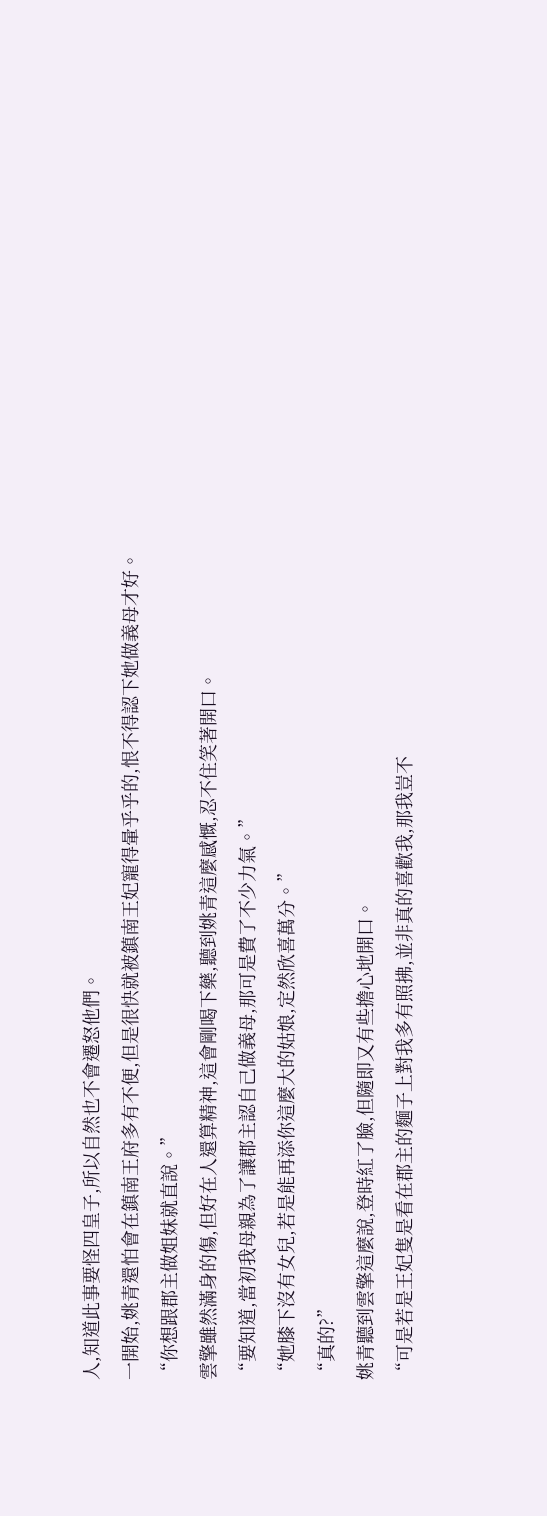人,知道此事要怪四皇子,所以自然也不會遷怒他們。
一開始,姚青還怕會在鎮南王府多有不便,但是很快就被鎮南王妃寵得暈乎乎的,恨不得認下她做義母才好。
“你想跟郡主做姐妹就直說。”
雲擎雖然滿身的傷,但好在人還算精神,這會剛喝下藥,聽到姚青這麼感慨,忍不住笑著開口。
“要知道,當初我母親為了讓郡主認自己做義母,那可是費了不少力氣。”
“她膝下沒有女兒,若是能再添你這麼大的姑娘,定然欣喜萬分。”
“真的?”
姚青聽到雲擎這麼說,登時紅了臉,但隨即又有些擔心地開口。
“可是若是王妃隻是看在郡主的麵子上對我多有照拂,並非真的喜歡我,那我豈不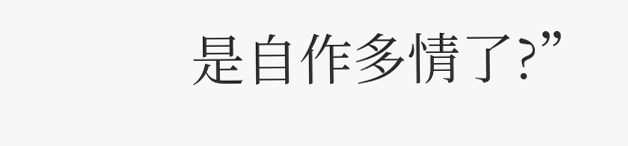是自作多情了?”